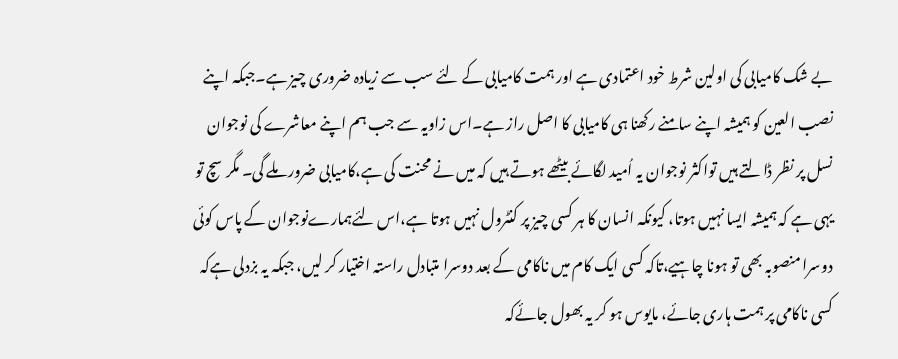بے شک کامیابی کی اولین شرط خود اعتمادی ہے اور ہمت کامیابی کے لئے سب سے زیادہ ضروری چیز ہے۔جبکہ اپنے نصب العین کو ہمیشہ اپنے سامنے رکھنا ہی کامیابی کا اصل راز ہے۔اس زاویہ سے جب ہم اپنے معاشرے کی نوجوان نسل پر نظر ڈالتے ہیں تواکثر نوجوان یہ اُمید لگائے بیٹھے ہوتے ہیں کہ میں نے محنت کی ہے،کامیابی ضرور ملے گی۔ مگرسچ تو یہی ہے کہ ہمیشہ ایسا نہیں ہوتا، کیونکہ انسان کا ہر کسی چیز پر کنٹرول نہیں ہوتا ہے،اس لئےہمارےنوجوان کے پاس کوئی دوسرا منصوبہ بھی تو ہونا چاہیے،تاکہ کسی ایک کام میں ناکامی کے بعد دوسرا متبادل راستہ اختیار کر لیں، جبکہ یہ بزدلی ہےکہ کسی ناکامی پر ہمت ہاری جائے، مایوس ہو کر یہ بھول جائےکہ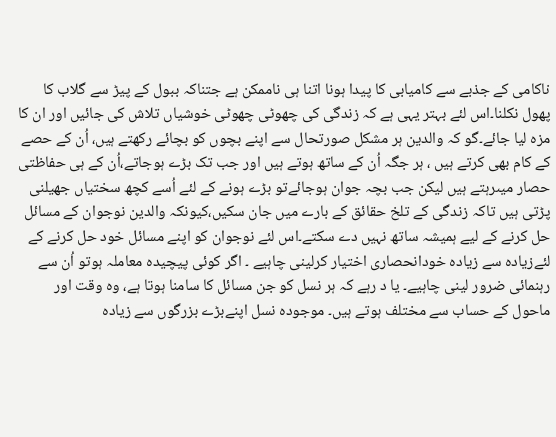ناکامی کے جذبے سے کامیابی کا پیدا ہونا اتنا ہی ناممکن ہے جتناکہ ببول کے پیڑ سے گلاب کا پھول نکلنا۔اس لئے بہتر یہی ہے کہ زندگی کی چھوٹی چھوٹی خوشیاں تلاش کی جائیں اور ان کا مزہ لیا جائے۔گو کہ والدین ہر مشکل صورتحال سے اپنے بچوں کو بچائے رکھتے ہیں، اُن کے حصے کے کام بھی کرتے ہیں ، ہر جگہ اُن کے ساتھ ہوتے ہیں اور جب تک بڑے ہوجاتے،اُن کے ہی حفاظتی حصار میںرہتے ہیں لیکن جب بچہ جوان ہوجائےتو بڑے ہونے کے لئے اُسے کچھ سختیاں جھیلنی پڑتی ہیں تاکہ زندگی کے تلخ حقائق کے بارے میں جان سکیں،کیونکہ والدین نوجوان کے مسائل حل کرنے کے لیے ہمیشہ ساتھ نہیں دے سکتے۔اس لئے نوجوان کو اپنے مسائل خود حل کرنے کے لئےزیادہ سے زیادہ خودانحصاری اختیار کرلینی چاہیے ۔ اگر کوئی پیچیدہ معاملہ ہوتو اُن سے رہنمائی ضرور لینی چاہیے۔ یا د رہے کہ ہر نسل کو جن مسائل کا سامنا ہوتا ہے، وہ وقت اور ماحول کے حساب سے مختلف ہوتے ہیں۔ موجودہ نسل اپنےبڑے بزرگوں سے زیادہ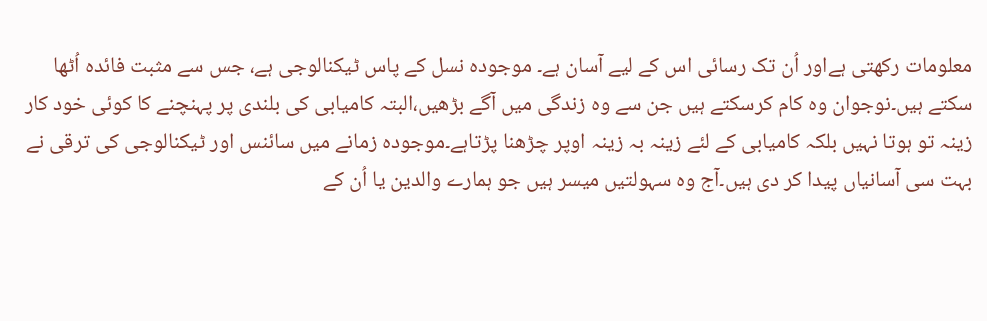معلومات رکھتی ہےاور اُن تک رسائی اس کے لیے آسان ہے۔ موجودہ نسل کے پاس ٹیکنالوجی ہے، جس سے مثبت فائدہ اُٹھا سکتے ہیں۔نوجوان وہ کام کرسکتے ہیں جن سے وہ زندگی میں آگے بڑھیں،البتہ کامیابی کی بلندی پر پہنچنے کا کوئی خود کار زینہ تو ہوتا نہیں بلکہ کامیابی کے لئے زینہ بہ زینہ اوپر چڑھنا پڑتاہے۔موجودہ زمانے میں سائنس اور ٹیکنالوجی کی ترقی نے بہت سی آسانیاں پیدا کر دی ہیں۔آج وہ سہولتیں میسر ہیں جو ہمارے والدین یا اُن کے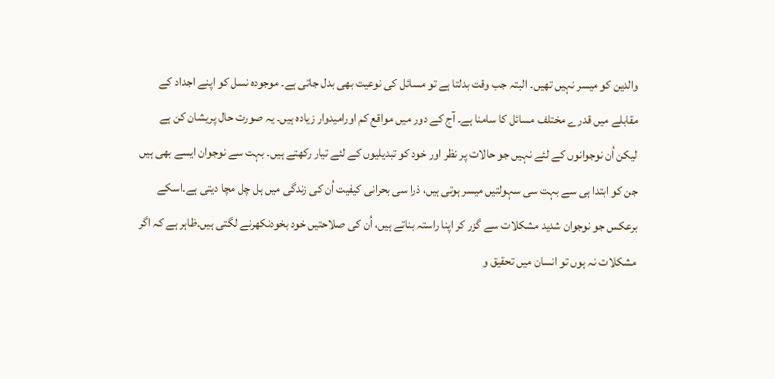والدین کو میسر نہیں تھیں۔ البتہ جب وقت بدلتا ہے تو مسائل کی نوعیت بھی بدل جاتی ہے۔ موجودہ نسل کو اپنے اجداد کے مقابلے میں قدرے مختلف مسائل کا سامنا ہے۔ آج کے دور میں مواقع کم اورامیدوار زیادہ ہیں۔ یہ صورت حال پریشان کن ہے لیکن اُن نوجوانوں کے لئے نہیں جو حالات پر نظر اور خود کو تبدیلیوں کے لئے تیار رکھتے ہیں۔ بہت سے نوجوان ایسے بھی ہیں جن کو ابتدا ہی سے بہت سی سہولتیں میسر ہوتی ہیں، ذرا سی بحرانی کیفیت اُن کی زندگی میں ہل چل مچا دیتی ہے۔اسکے برعکس جو نوجوان شدید مشکلات سے گزر کر اپنا راستہ بناتے ہیں، اُن کی صلاحتیں خود بخودنکھرنے لگتی ہیں۔ظاہر ہے کہ اگر مشکلات نہ ہوں تو انسان میں تحقیق و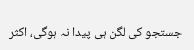جستجو کی لگن ہی پیدا نہ ہوگی، اکثر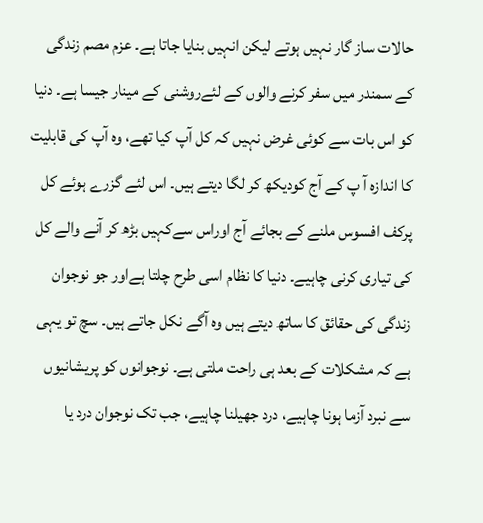حالات ساز گار نہیں ہوتے لیکن انہیں بنایا جاتا ہے۔ عزم مصم زندگی کے سمندر میں سفر کرنے والوں کے لئےروشنی کے مینار جیسا ہے۔ دنیا کو اس بات سے کوئی غرض نہیں کہ کل آپ کیا تھے، وہ آپ کی قابلیت کا اندازہ آ پ کے آج کودیکھ کر لگا دیتے ہیں۔ اس لئے گزرے ہوئے کل پرکف افسوس ملنے کے بجائے آج اوراس سےکہیں بڑھ کر آنے والے کل کی تیاری کرنی چاہیے۔ دنیا کا نظام اسی طرح چلتا ہےاور جو نوجوان زندگی کی حقائق کا ساتھ دیتے ہیں وہ آگے نکل جاتے ہیں۔ سچ تو یہی ہے کہ مشکلات کے بعد ہی راحت ملتی ہے۔ نوجوانوں کو پریشانیوں سے نبرد آزما ہونا چاہیے، درد جھیلنا چاہیے، جب تک نوجوان درد یا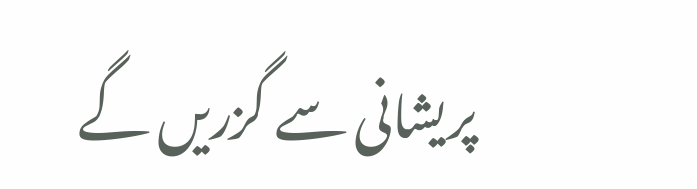پریشانی سے گزریں گے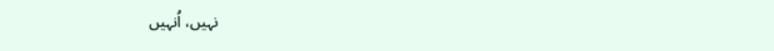نہیں، اُنہیں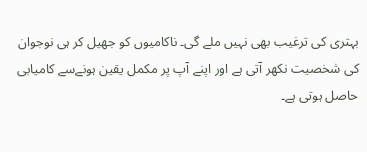بہتری کی ترغیب بھی نہیں ملے گی۔ ناکامیوں کو جھیل کر ہی نوجوان کی شخصیت نکھر آتی ہے اور اپنے آپ پر مکمل یقین ہونےسے کامیابی حاصل ہوتی ہے۔